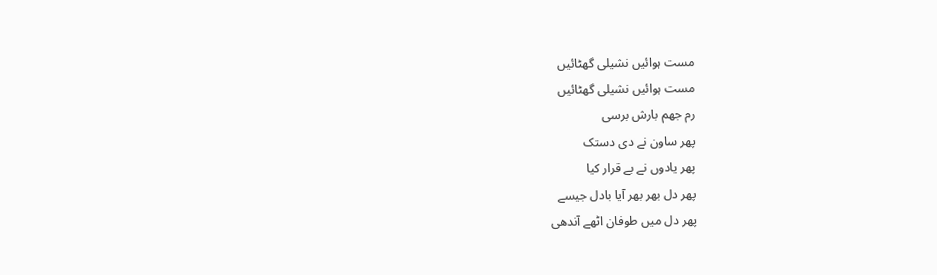مست ہوائیں نشیلی گھٹائیں
مست ہوائیں نشیلی گھٹائیں
رم جھم بارش برسی
پھر ساون نے دی دستک
پھر یادوں نے بے قرار کیا
پھر دل بھر بھر آیا بادل جیسے
پھر دل میں طوفان اٹھے آندھی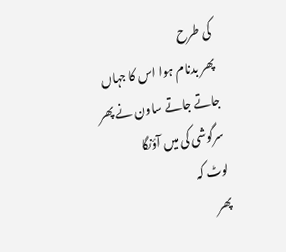کی طرح
پھر بدنام ہوا اس کا جہاں
جاتے جاتے ساون نے پھر
سرگوشی کی میں آؤنگا
لوٹ کہ
پھر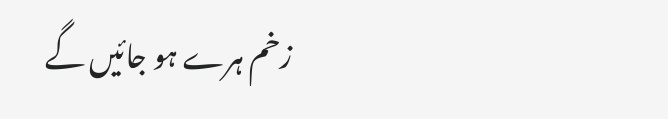زخم ہرے ہو جائیں گے